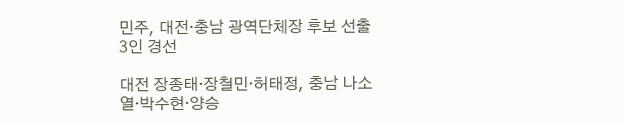민주, 대전·충남 광역단체장 후보 선출 3인 경선

대전 장종태·장철민·허태정, 충남 나소열·박수현·양승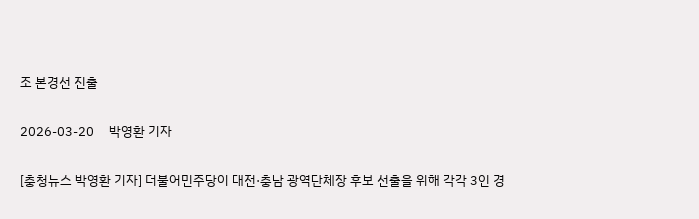조 본경선 진출

2026-03-20     박영환 기자

[충청뉴스 박영환 기자] 더불어민주당이 대전·충남 광역단체장 후보 선출을 위해 각각 3인 경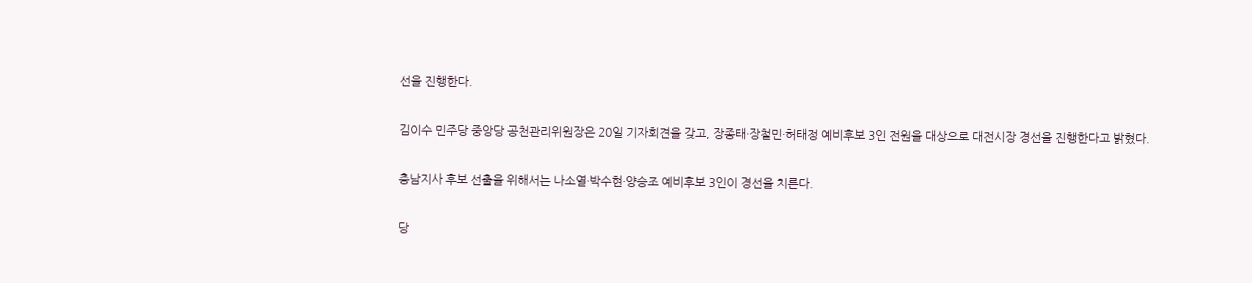선을 진행한다.

김이수 민주당 중앙당 공천관리위원장은 20일 기자회견을 갖고, 장종태·장철민·허태정 예비후보 3인 전원을 대상으로 대전시장 경선을 진행한다고 밝혔다.

충남지사 후보 선출을 위해서는 나소열·박수현·양승조 예비후보 3인이 경선을 치른다.

당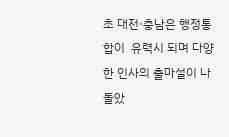초 대전·충남은 행정통합이  유력시 되며 다양한 인사의 출마설이 나돌았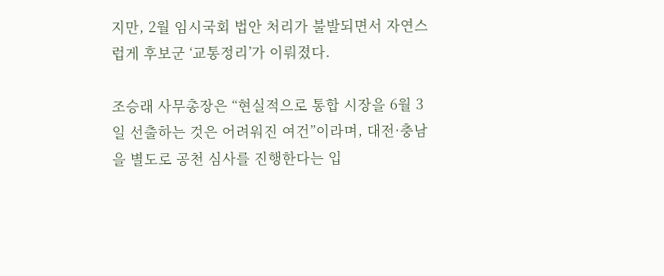지만, 2월 임시국회 법안 처리가 불발되면서 자연스럽게 후보군 ‘교통정리’가 이뤄졌다.

조승래 사무총장은 “현실적으로 통합 시장을 6월 3일 선출하는 것은 어려워진 여건”이라며, 대전·충남을 별도로 공천 심사를 진행한다는 입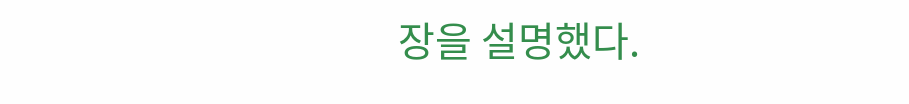장을 설명했다.